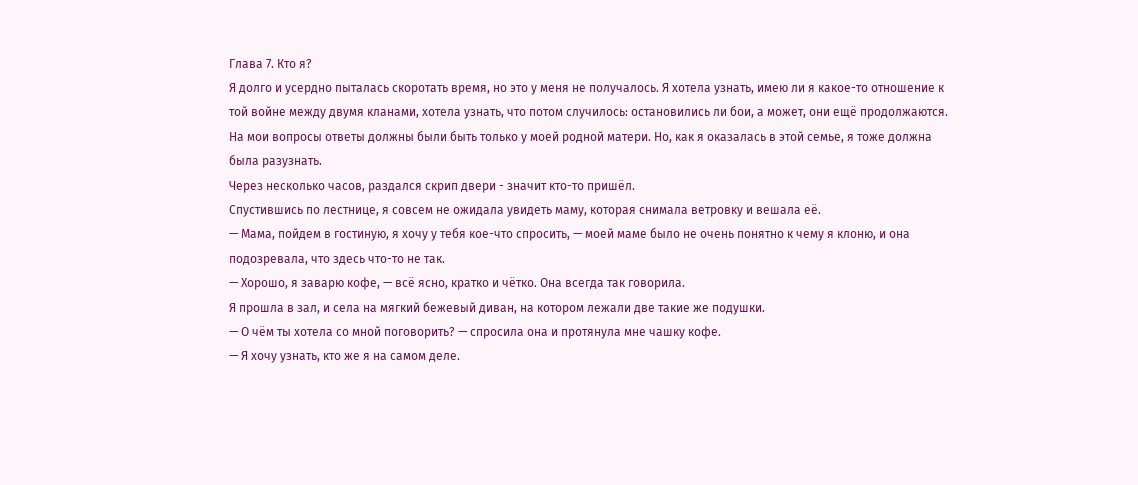Глава 7. Кто я?
Я долго и усердно пыталась скоротать время, но это у меня не получалось. Я хотела узнать, имею ли я какое-то отношение к той войне между двумя кланами, хотела узнать, что потом случилось: остановились ли бои, а может, они ещё продолжаются. На мои вопросы ответы должны были быть только у моей родной матери. Но, как я оказалась в этой семье, я тоже должна была разузнать.
Через несколько часов, раздался скрип двери - значит кто-то пришёл.
Спустившись по лестнице, я совсем не ожидала увидеть маму, которая снимала ветровку и вешала её.
— Мама, пойдем в гостиную, я хочу у тебя кое-что спросить, — моей маме было не очень понятно к чему я клоню, и она подозревала, что здесь что-то не так.
— Хорошо, я заварю кофе, — всё ясно, кратко и чётко. Она всегда так говорила.
Я прошла в зал, и села на мягкий бежевый диван, на котором лежали две такие же подушки.
— О чём ты хотела со мной поговорить? — спросила она и протянула мне чашку кофе.
— Я хочу узнать, кто же я на самом деле.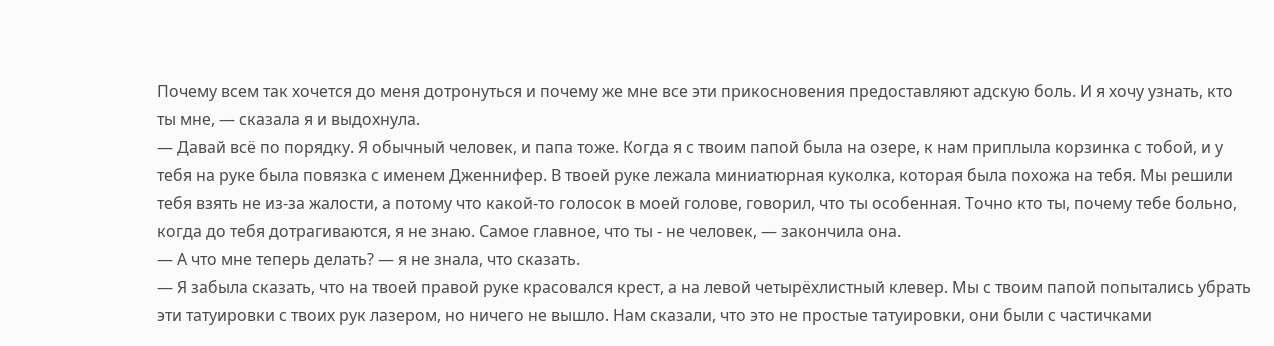Почему всем так хочется до меня дотронуться и почему же мне все эти прикосновения предоставляют адскую боль. И я хочу узнать, кто ты мне, — сказала я и выдохнула.
— Давай всё по порядку. Я обычный человек, и папа тоже. Когда я с твоим папой была на озере, к нам приплыла корзинка с тобой, и у тебя на руке была повязка с именем Дженнифер. В твоей руке лежала миниатюрная куколка, которая была похожа на тебя. Мы решили тебя взять не из-за жалости, а потому что какой-то голосок в моей голове, говорил, что ты особенная. Точно кто ты, почему тебе больно, когда до тебя дотрагиваются, я не знаю. Самое главное, что ты - не человек, — закончила она.
— А что мне теперь делать? — я не знала, что сказать.
— Я забыла сказать, что на твоей правой руке красовался крест, а на левой четырёхлистный клевер. Мы с твоим папой попытались убрать эти татуировки с твоих рук лазером, но ничего не вышло. Нам сказали, что это не простые татуировки, они были с частичками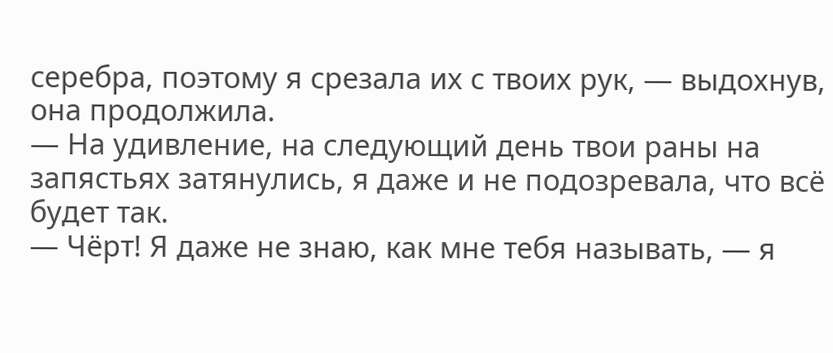серебра, поэтому я срезала их с твоих рук, — выдохнув, она продолжила.
— На удивление, на следующий день твои раны на запястьях затянулись, я даже и не подозревала, что всё будет так.
— Чёрт! Я даже не знаю, как мне тебя называть, — я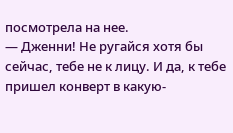посмотрела на нее.
— Дженни! Не ругайся хотя бы сейчас, тебе не к лицу. И да, к тебе пришел конверт в какую-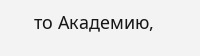то Академию,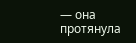— она протянула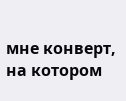мне конверт, на котором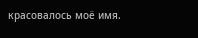красовалось моё имя.